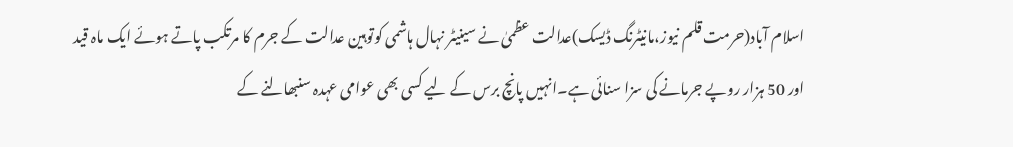اسلام آباد(حرمت قلم نیوز،مانیٹرنگ ڈیسک)عدالت عظمیٰ نے سینیٹر نہال ہاشمی کوتوہین عدالت کے جرم کا مرتکب پاتے ہوئے ایک ماہ قید اور 50 ہزار روپے جرمانے کی سزا سنائی ہے۔انہیں پانچ برس کے لیے کسی بھی عوامی عہدہ سنبھالنے کے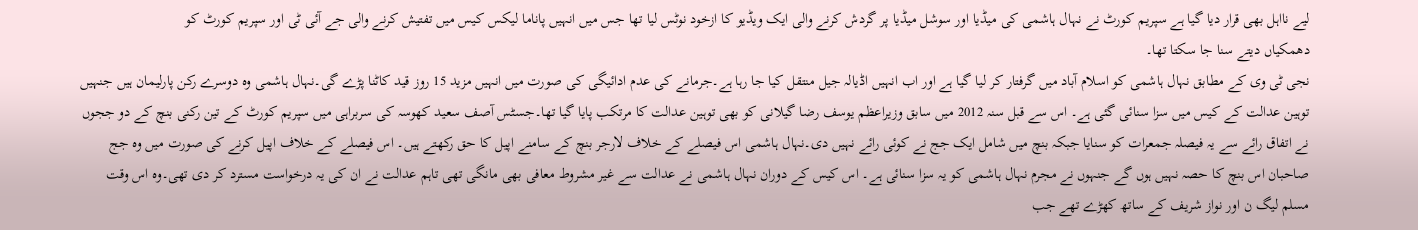لیے نااہل بھی قرار دیا گیا ہے سپریم کورٹ نے نہال ہاشمی کی میڈیا اور سوشل میڈیا پر گردش کرنے والی ایک ویڈیو کا ازخود نوٹس لیا تھا جس میں انہیں پاناما لیکس کیس میں تفتیش کرنے والی جے آئی ٹی اور سپریم کورٹ کو
دھمکیاں دیتے سنا جا سکتا تھا۔
نجی ٹی وی کے مطابق نہال ہاشمی کو اسلام آباد میں گرفتار کر لیا گیا ہے اور اب انہیں اڈیالہ جیل منتقل کیا جا رہا ہے۔جرمانے کی عدم ادائیگی کی صورت میں انہیں مزید 15 روز قید کاٹنا پڑے گی۔نہال ہاشمی وہ دوسرے رکن پارلیمان ہیں جنہیں توہین عدالت کے کیس میں سزا سنائی گئی ہے۔ اس سے قبل سنہ 2012 میں سابق وزیراعظم یوسف رضا گیلانی کو بھی توہین عدالت کا مرتکب پایا گیا تھا۔جسٹس آصف سعید کھوسہ کی سربراہی میں سپریم کورٹ کے تین رکنی بنچ کے دو ججوں نے اتفاق رائے سے یہ فیصلہ جمعرات کو سنایا جبکہ بنچ میں شامل ایک جج نے کوئی رائے نہیں دی۔نہال ہاشمی اس فیصلے کے خلاف لارجر بنچ کے سامنے اپیل کا حق رکھتے ہیں۔ اس فیصلے کے خلاف اپیل کرنے کی صورت میں وہ جج صاحبان اس بنچ کا حصہ نہیں ہوں گے جنہوں نے مجرم نہال ہاشمی کو یہ سزا سنائی ہے۔ اس کیس کے دوران نہال ہاشمی نے عدالت سے غیر مشروط معافی بھی مانگی تھی تاہم عدالت نے ان کی یہ درخواست مسترد کر دی تھی۔وہ اس وقت مسلم لیگ ن اور نواز شریف کے ساتھ کھڑے تھے جب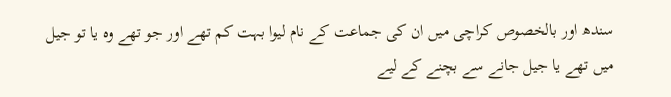سندھ اور بالخصوص کراچی میں ان کی جماعت کے نام لیوا بہت کم تھے اور جو تھے وہ یا تو جیل میں تھے یا جیل جانے سے بچنے کے لیے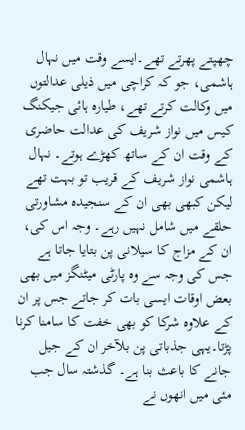چھپتے پھرتے تھے۔ایسے وقت میں نہال ہاشمی، جو کہ کراچی میں ذیلی عدالتوں میں وکالت کرتے تھے، طیارہ ہائی جیکنگ کیس میں نواز شریف کی عدالت حاضری کے وقت ان کے ساتھ کھڑے ہوتے۔ نہال ہاشمی نواز شریف کے قریب تو بہت تھے لیکن کبھی بھی ان کے سنجیدہ مشاورتی حلقے میں شامل نہیں رہے۔ وجہ اس کی، ان کے مزاج کا سیلانی پن بتایا جاتا ہے جس کی وجہ سے وہ پارٹی میٹنگز میں بھی بعض اوقات ایسی بات کر جاتے جس پر ان کے علاوہ شرکا کو بھی خفت کا سامنا کرنا پڑتا۔یہی جذباتی پن بلآخر ان کے جیل جانے کا باعث بنا ہے۔ گذشتہ سال جب مئی میں انھوں نے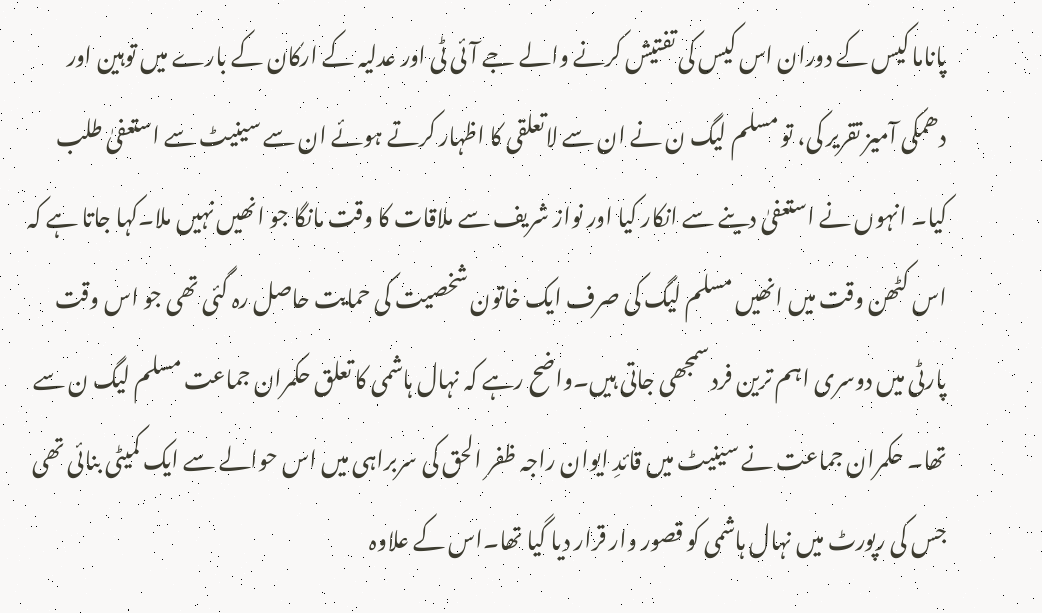پاناما کیس کے دوران اس کیس کی تفتیش کرنے والے جے آئی ٹی اور عدلیہ کے ارکان کے بارے میں توہین اور دھمکی آمیز تقریر کی، تو مسلم لیگ ن نے ان سے لاتعلقی کا اظہار کرتے ہوئے ان سے سینیٹ سے استعفیٰ طلب کیا۔ انہوں نے استعفیٰ دینے سے انکار کیا اور نواز شریف سے ملاقات کا وقت مانگا جو انھیں نہیں ملا۔کہا جاتا ہے کہ اس کٹھن وقت میں انھیں مسلم لیگ کی صرف ایک خاتون شخصیت کی حمایت حاصل رہ گئی تھی جو اس وقت پارٹی میں دوسری اہم ترین فرد سمجھی جاتی ہیں۔واضح رہے کہ نہال ہاشمی کا تعلق حکمران جماعت مسلم لیگ ن سے تھا۔ حکمران جماعت نے سینیٹ میں قائدِ ایوان راجہ ظفر الحق کی سربراہی میں اس حوالے سے ایک کمیٹی بنائی تھی جس کی رپورٹ میں نہال ہاشمی کو قصور وار قرار دیا گیا تھا۔اس کے علاوہ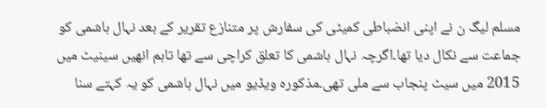مسلم لیگ ن نے اپنی انضباطی کمیٹی کی سفارش پر متنازع تقریر کے بعد نہال ہاشمی کو جماعت سے نکال دیا تھا۔اگرچہ نہال ہاشمی کا تعلق کراچی سے تھا تاہم انھیں سینیٹ میں 2015 میں سیٹ پنجاب سے ملی تھی۔مذکورہ ویڈیو میں نہال ہاشمی کو یہ کہتے سنا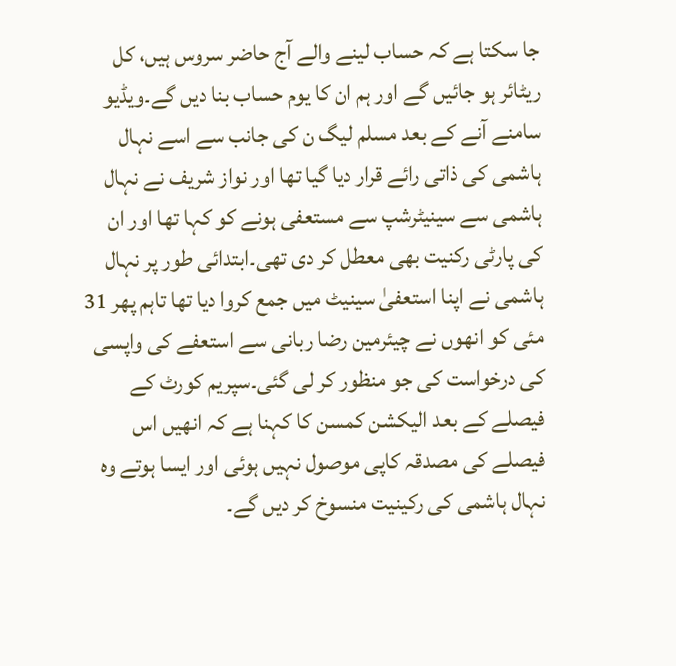جا سکتا ہے کہ حساب لینے والے آج حاضر سروس ہیں، کل ریٹائر ہو جائیں گے اور ہم ان کا یوم حساب بنا دیں گے۔ویڈیو سامنے آنے کے بعد مسلم لیگ ن کی جانب سے اسے نہال ہاشمی کی ذاتی رائے قرار دیا گیا تھا اور نواز شریف نے نہال ہاشمی سے سینیٹرشپ سے مستعفی ہونے کو کہا تھا اور ان کی پارٹی رکنیت بھی معطل کر دی تھی۔ابتدائی طور پر نہال ہاشمی نے اپنا استعفیٰ سینیٹ میں جمع کروا دیا تھا تاہم پھر 31 مئی کو انھوں نے چیئرمین رضا ربانی سے استعفے کی واپسی کی درخواست کی جو منظور کر لی گئی۔سپریم کورٹ کے فیصلے کے بعد الیکشن کمسن کا کہنا ہے کہ انھیں اس فیصلے کی مصدقہ کاپی موصول نہیں ہوئی اور ایسا ہوتے وہ نہال ہاشمی کی رکینیت منسوخ کر دیں گے۔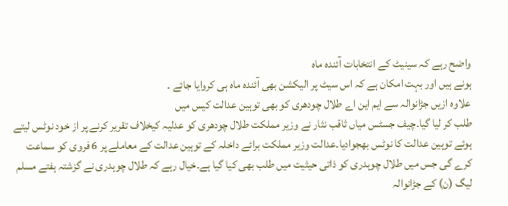واضح رہے کہ سینیٹ کے انتخابات آئندہ ماہ
ہونے ہیں اور بہت امکان ہے کہ اس سیٹ پر الیکشن بھی آئندہ ماہ ہی کروایا جائے ۔
علاوہ ازیں جڑانوالہ سے ایم این اے طلال چودھری کو بھی توہین عدالت کیس میں
طلب کر لیا گیا۔چیف جسٹس میاں ثاقب نثار نے وزیر مملکت طلال چودھری کو عدلیہ کیخلاف تقریر کرنے پر از خود نوٹس لیتے ہوئے توہین عدالت کا نوٹس بھجوادیا۔عدالت وزیر مملکت برائے داخلہ کے توہین عدالت کے معاملے پر 6 فروی کو سماعت کرے گی جس میں طلال چوہدری کو ذاتی حیثیت میں طلب بھی کیا گیا ہے۔خیال رہے کہ طلال چوہدری نے گزشتہ ہفتے مسلم لیگ (ن) کے جڑانوالہ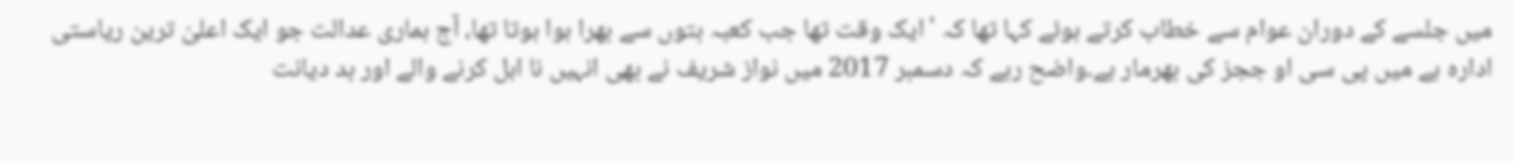میں جلسے کے دوران عوام سے خطاب کرتے ہوئے کہا تھا کہ 'ایک وقت تھا جب کعبہ بتوں سے بھرا ہوا ہوتا تھا، آج ہماری عدالت جو ایک اعلیٰ ترین ریاستی ادارہ ہے میں پی سی او ججز کی بھرمار ہے۔واضح رہے کہ دسمبر 2017 میں نواز شریف نے بھی انہیں نا اہل کرنے والے اور بد دیانت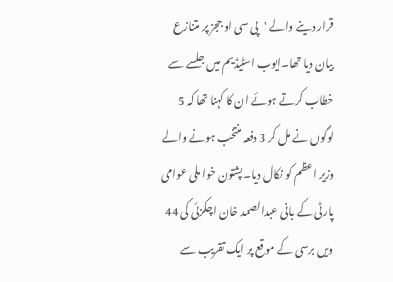قرار دینے والے 'پی سی او ججز پر متنازع بیان دیا تھا۔ایوب اسٹیڈیم میں جلسے سے خطاب کرتے ہوئے ان کا کہنا تھا کہ 5 لوگوں نے مل کر 3 دفعہ منتخب ہونے والے وزیر اعظم کو نکال دیا۔پشتون خوا ملی عوامی پارٹی کے بانی عبدالصمد خان اچکزئی کی 44 ویں برسی کے موقع پر ایک تقریب سے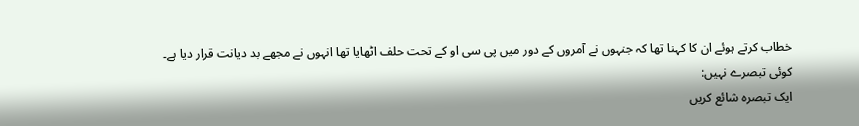خطاب کرتے ہوئے ان کا کہنا تھا کہ جنہوں نے آمروں کے دور میں پی سی او کے تحت حلف اٹھایا تھا انہوں نے مجھے بد دیانت قرار دیا ہے۔
کوئی تبصرے نہیں:
ایک تبصرہ شائع کریں